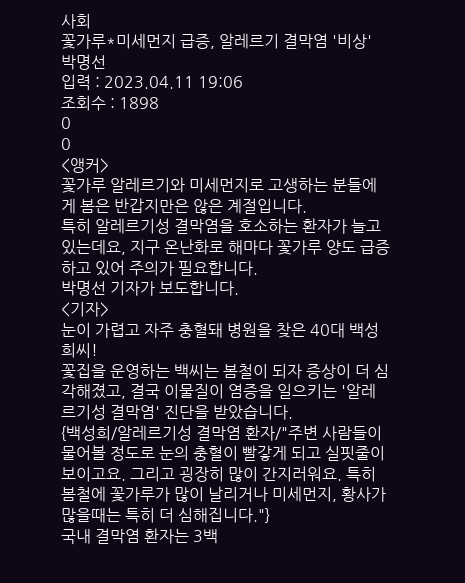사회
꽃가루*미세먼지 급증, 알레르기 결막염 '비상'
박명선
입력 : 2023.04.11 19:06
조회수 : 1898
0
0
<앵커>
꽃가루 알레르기와 미세먼지로 고생하는 분들에게 봄은 반갑지만은 않은 계절입니다.
특히 알레르기성 결막염을 호소하는 환자가 늘고 있는데요, 지구 온난화로 해마다 꽃가루 양도 급증하고 있어 주의가 필요합니다.
박명선 기자가 보도합니다.
<기자>
눈이 가렵고 자주 충혈돼 병원을 찾은 40대 백성희씨!
꽃집을 운영하는 백씨는 봄철이 되자 증상이 더 심각해졌고, 결국 이물질이 염증을 일으키는 '알레르기성 결막염' 진단을 받았습니다.
{백성희/알레르기성 결막염 환자/"주변 사람들이 물어볼 정도로 눈의 충혈이 빨갛게 되고 실핏줄이 보이고요. 그리고 굉장히 많이 간지러워요. 특히 봄철에 꽃가루가 많이 날리거나 미세먼지, 황사가 많을때는 특히 더 심해집니다."}
국내 결막염 환자는 3백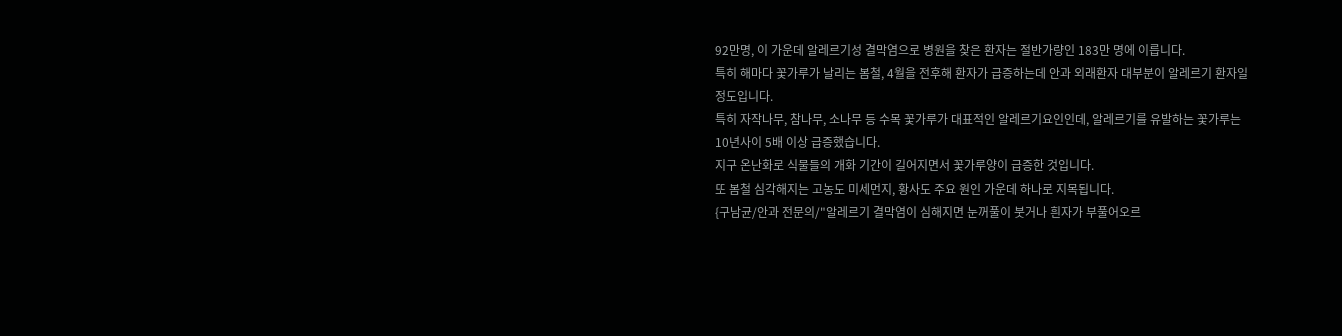92만명, 이 가운데 알레르기성 결막염으로 병원을 찾은 환자는 절반가량인 183만 명에 이릅니다.
특히 해마다 꽃가루가 날리는 봄철, 4월을 전후해 환자가 급증하는데 안과 외래환자 대부분이 알레르기 환자일 정도입니다.
특히 자작나무, 참나무, 소나무 등 수목 꽃가루가 대표적인 알레르기요인인데, 알레르기를 유발하는 꽃가루는 10년사이 5배 이상 급증했습니다.
지구 온난화로 식물들의 개화 기간이 길어지면서 꽃가루양이 급증한 것입니다.
또 봄철 심각해지는 고농도 미세먼지, 황사도 주요 원인 가운데 하나로 지목됩니다.
{구남균/안과 전문의/"알레르기 결막염이 심해지면 눈꺼풀이 붓거나 흰자가 부풀어오르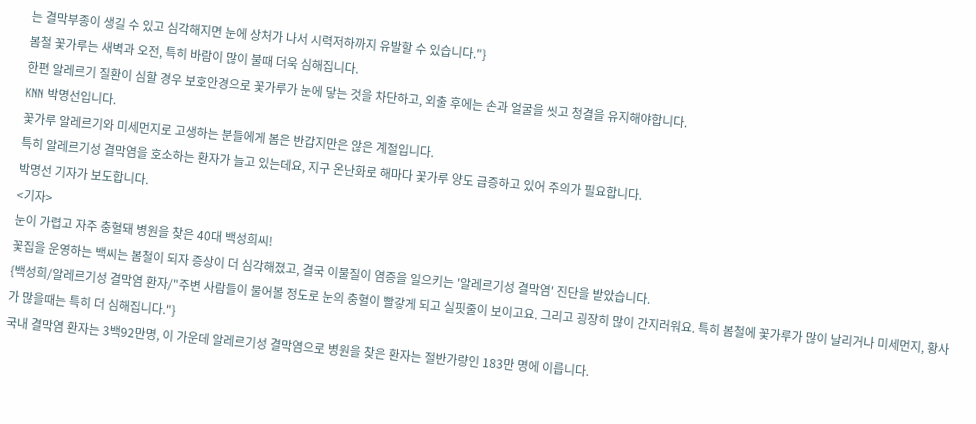는 결막부종이 생길 수 있고 심각해지면 눈에 상처가 나서 시력저하까지 유발할 수 있습니다."}
봄철 꽃가루는 새벽과 오전, 특히 바람이 많이 불때 더욱 심해집니다.
한편 알레르기 질환이 심할 경우 보호안경으로 꽃가루가 눈에 닿는 것을 차단하고, 외출 후에는 손과 얼굴을 씻고 청결을 유지해야합니다.
KNN 박명선입니다.
꽃가루 알레르기와 미세먼지로 고생하는 분들에게 봄은 반갑지만은 않은 계절입니다.
특히 알레르기성 결막염을 호소하는 환자가 늘고 있는데요, 지구 온난화로 해마다 꽃가루 양도 급증하고 있어 주의가 필요합니다.
박명선 기자가 보도합니다.
<기자>
눈이 가렵고 자주 충혈돼 병원을 찾은 40대 백성희씨!
꽃집을 운영하는 백씨는 봄철이 되자 증상이 더 심각해졌고, 결국 이물질이 염증을 일으키는 '알레르기성 결막염' 진단을 받았습니다.
{백성희/알레르기성 결막염 환자/"주변 사람들이 물어볼 정도로 눈의 충혈이 빨갛게 되고 실핏줄이 보이고요. 그리고 굉장히 많이 간지러워요. 특히 봄철에 꽃가루가 많이 날리거나 미세먼지, 황사가 많을때는 특히 더 심해집니다."}
국내 결막염 환자는 3백92만명, 이 가운데 알레르기성 결막염으로 병원을 찾은 환자는 절반가량인 183만 명에 이릅니다.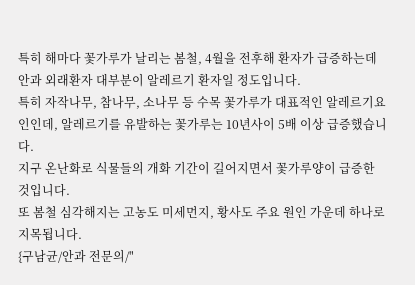특히 해마다 꽃가루가 날리는 봄철, 4월을 전후해 환자가 급증하는데 안과 외래환자 대부분이 알레르기 환자일 정도입니다.
특히 자작나무, 참나무, 소나무 등 수목 꽃가루가 대표적인 알레르기요인인데, 알레르기를 유발하는 꽃가루는 10년사이 5배 이상 급증했습니다.
지구 온난화로 식물들의 개화 기간이 길어지면서 꽃가루양이 급증한 것입니다.
또 봄철 심각해지는 고농도 미세먼지, 황사도 주요 원인 가운데 하나로 지목됩니다.
{구남균/안과 전문의/"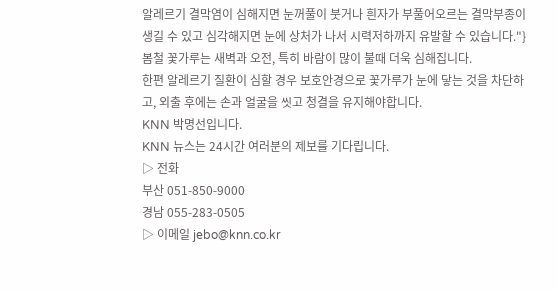알레르기 결막염이 심해지면 눈꺼풀이 붓거나 흰자가 부풀어오르는 결막부종이 생길 수 있고 심각해지면 눈에 상처가 나서 시력저하까지 유발할 수 있습니다."}
봄철 꽃가루는 새벽과 오전, 특히 바람이 많이 불때 더욱 심해집니다.
한편 알레르기 질환이 심할 경우 보호안경으로 꽃가루가 눈에 닿는 것을 차단하고, 외출 후에는 손과 얼굴을 씻고 청결을 유지해야합니다.
KNN 박명선입니다.
KNN 뉴스는 24시간 여러분의 제보를 기다립니다.
▷ 전화
부산 051-850-9000
경남 055-283-0505
▷ 이메일 jebo@knn.co.kr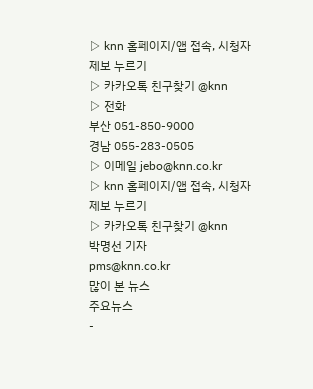▷ knn 홈페이지/앱 접속, 시청자 제보 누르기
▷ 카카오톡 친구찾기 @knn
▷ 전화
부산 051-850-9000
경남 055-283-0505
▷ 이메일 jebo@knn.co.kr
▷ knn 홈페이지/앱 접속, 시청자 제보 누르기
▷ 카카오톡 친구찾기 @knn
박명선 기자
pms@knn.co.kr
많이 본 뉴스
주요뉴스
-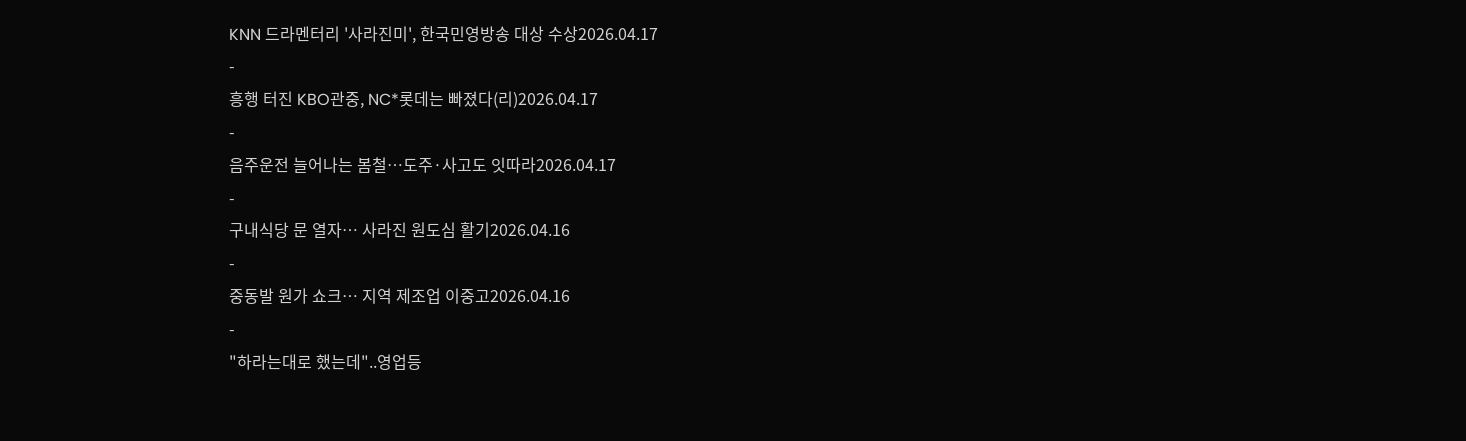KNN 드라멘터리 '사라진미', 한국민영방송 대상 수상2026.04.17
-
흥행 터진 KBO관중, NC*롯데는 빠졌다(리)2026.04.17
-
음주운전 늘어나는 봄철…도주·사고도 잇따라2026.04.17
-
구내식당 문 열자… 사라진 원도심 활기2026.04.16
-
중동발 원가 쇼크… 지역 제조업 이중고2026.04.16
-
"하라는대로 했는데"..영업등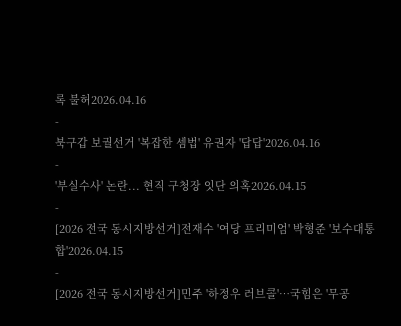록 불허2026.04.16
-
북구갑 보궐선거 '복잡한 셈법' 유권자 '답답'2026.04.16
-
'부실수사' 논란... 현직 구청장 잇단 의혹2026.04.15
-
[2026 전국 동시지방선거]전재수 '여당 프리미엄' 박형준 '보수대통합'2026.04.15
-
[2026 전국 동시지방선거]민주 '하정우 러브콜'…국힘은 '무공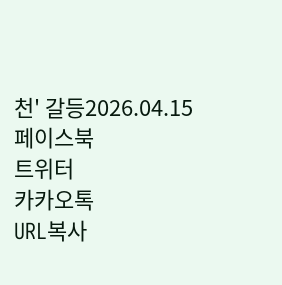천' 갈등2026.04.15
페이스북
트위터
카카오톡
URL복사